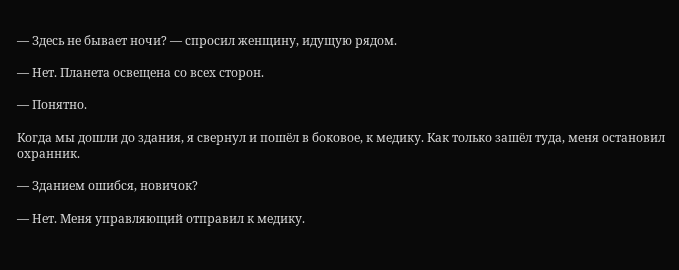— Здесь не бывает ночи? — спросил женщину, идущую рядом.

— Нет. Планета освещена со всех сторон.

— Понятно.

Когда мы дошли до здания, я свернул и пошёл в боковое, к медику. Как только зашёл туда, меня остановил охранник.

— Зданием ошибся, новичок?

— Нет. Меня управляющий отправил к медику.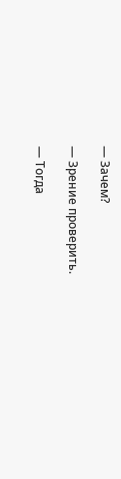— Зачем?

— Зрение проверить.

— Тогда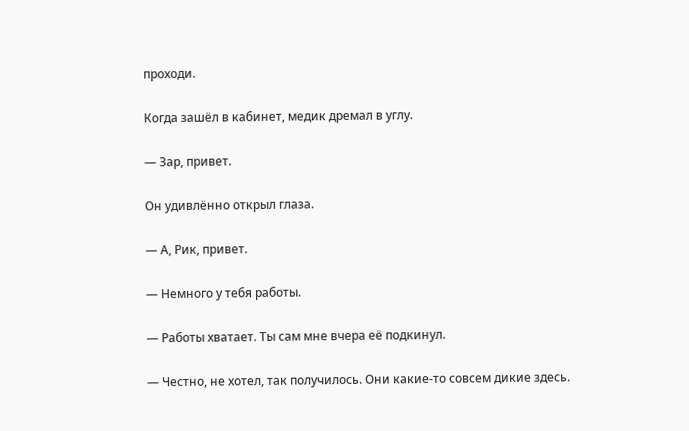проходи.

Когда зашёл в кабинет, медик дремал в углу.

— Зар, привет.

Он удивлённо открыл глаза.

— А, Рик, привет.

— Немного у тебя работы.

— Работы хватает. Ты сам мне вчера её подкинул.

— Честно, не хотел, так получилось. Они какие-то совсем дикие здесь.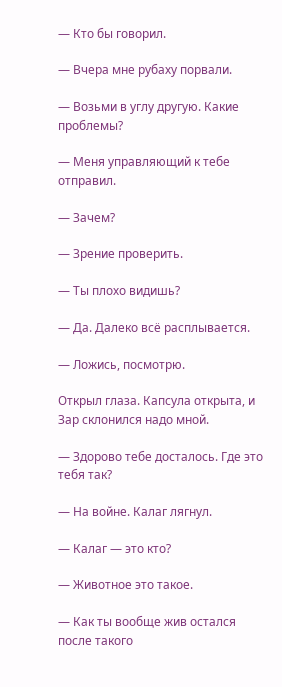— Кто бы говорил.

— Вчера мне рубаху порвали.

— Возьми в углу другую. Какие проблемы?

— Меня управляющий к тебе отправил.

— Зачем?

— Зрение проверить.

— Ты плохо видишь?

— Да. Далеко всё расплывается.

— Ложись, посмотрю.

Открыл глаза. Капсула открыта, и Зар склонился надо мной.

— Здорово тебе досталось. Где это тебя так?

— На войне. Калаг лягнул.

— Калаг — это кто?

— Животное это такое.

— Как ты вообще жив остался после такого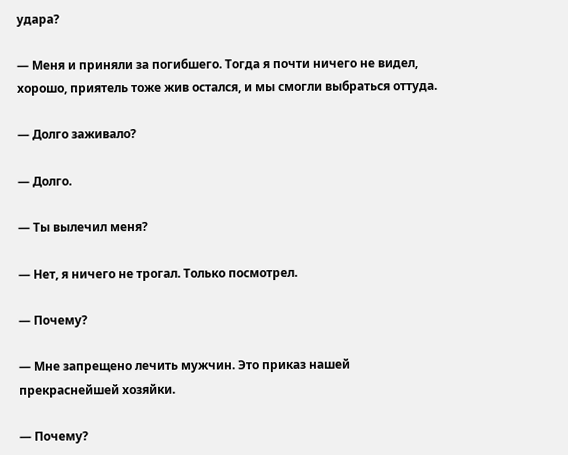удара?

— Меня и приняли за погибшего. Тогда я почти ничего не видел, хорошо, приятель тоже жив остался, и мы смогли выбраться оттуда.

— Долго заживало?

— Долго.

— Ты вылечил меня?

— Нет, я ничего не трогал. Только посмотрел.

— Почему?

— Мне запрещено лечить мужчин. Это приказ нашей прекраснейшей хозяйки.

— Почему?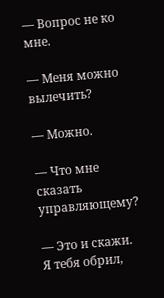— Вопрос не ко мне.

— Меня можно вылечить?

— Можно.

— Что мне сказать управляющему?

— Это и скажи. Я тебя обрил,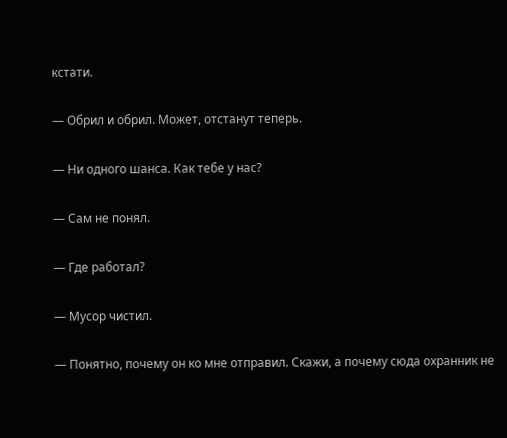кстати.

— Обрил и обрил. Может, отстанут теперь.

— Ни одного шанса. Как тебе у нас?

— Сам не понял.

— Где работал?

— Мусор чистил.

— Понятно, почему он ко мне отправил. Скажи, а почему сюда охранник не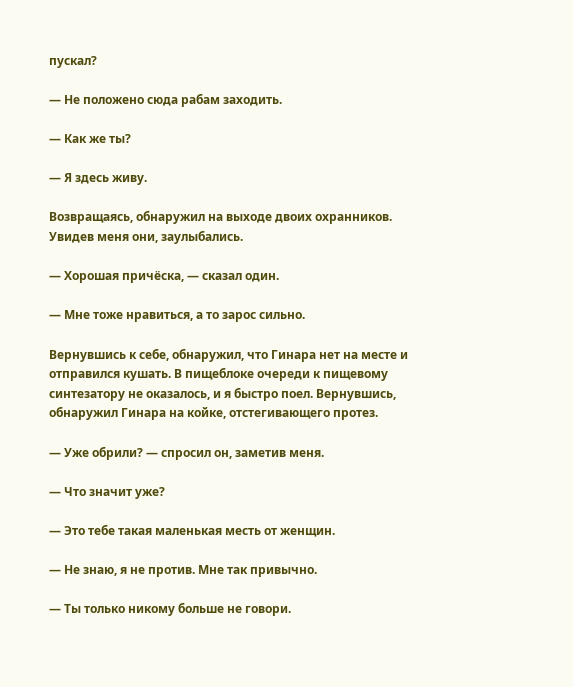пускал?

— Не положено сюда рабам заходить.

— Как же ты?

— Я здесь живу.

Возвращаясь, обнаружил на выходе двоих охранников. Увидев меня они, заулыбались.

— Хорошая причёска, — сказал один.

— Мне тоже нравиться, а то зарос сильно.

Вернувшись к себе, обнаружил, что Гинара нет на месте и отправился кушать. В пищеблоке очереди к пищевому синтезатору не оказалось, и я быстро поел. Вернувшись, обнаружил Гинара на койке, отстегивающего протез.

— Уже обрили? — спросил он, заметив меня.

— Что значит уже?

— Это тебе такая маленькая месть от женщин.

— Не знаю, я не против. Мне так привычно.

— Ты только никому больше не говори.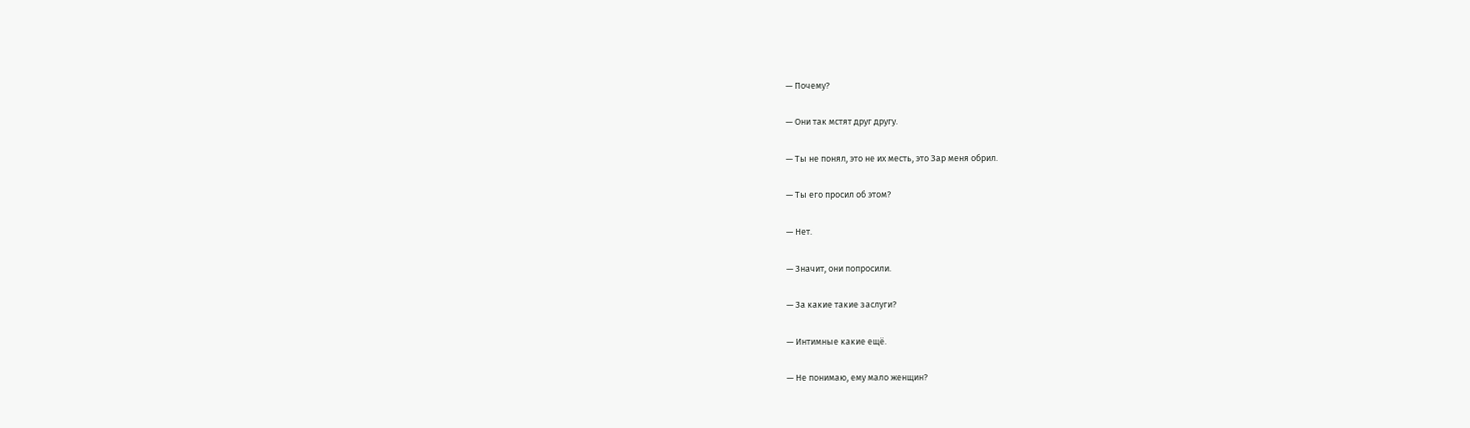— Почему?

— Они так мстят друг другу.

— Ты не понял, это не их месть, это Зар меня обрил.

— Ты его просил об этом?

— Нет.

— Значит, они попросили.

— За какие такие заслуги?

— Интимные какие ещё.

— Не понимаю, ему мало женщин?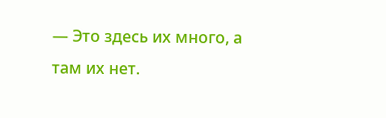— Это здесь их много, а там их нет.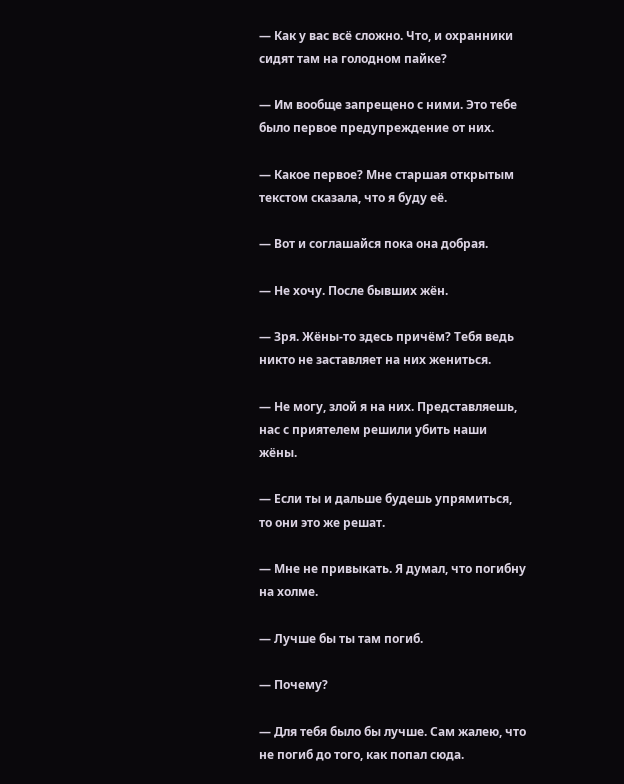— Как у вас всё сложно. Что, и охранники сидят там на голодном пайке?

— Им вообще запрещено с ними. Это тебе было первое предупреждение от них.

— Какое первое? Мне старшая открытым текстом сказала, что я буду её.

— Вот и соглашайся пока она добрая.

— Не хочу. После бывших жён.

— Зря. Жёны-то здесь причём? Тебя ведь никто не заставляет на них жениться.

— Не могу, злой я на них. Представляешь, нас с приятелем решили убить наши жёны.

— Если ты и дальше будешь упрямиться, то они это же решат.

— Мне не привыкать. Я думал, что погибну на холме.

— Лучше бы ты там погиб.

— Почему?

— Для тебя было бы лучше. Сам жалею, что не погиб до того, как попал сюда.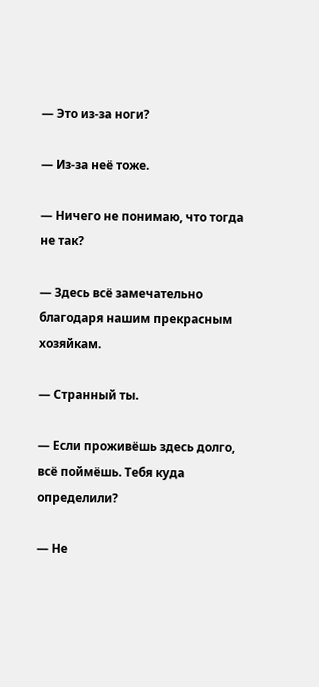— Это из-за ноги?

— Из-за неё тоже.

— Ничего не понимаю, что тогда не так?

— Здесь всё замечательно благодаря нашим прекрасным хозяйкам.

— Странный ты.

— Если проживёшь здесь долго, всё поймёшь. Тебя куда определили?

— Не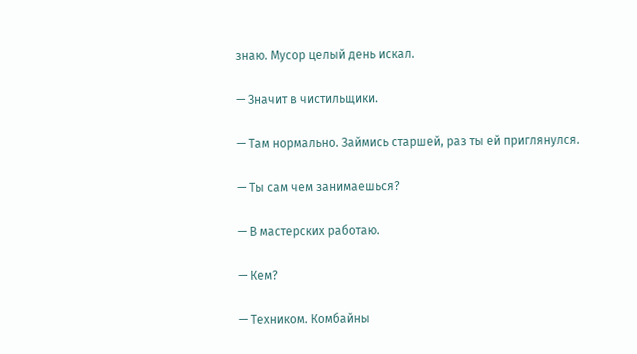знаю. Мусор целый день искал.

— Значит в чистильщики.

— Там нормально. Займись старшей, раз ты ей приглянулся.

— Ты сам чем занимаешься?

— В мастерских работаю.

— Кем?

— Техником. Комбайны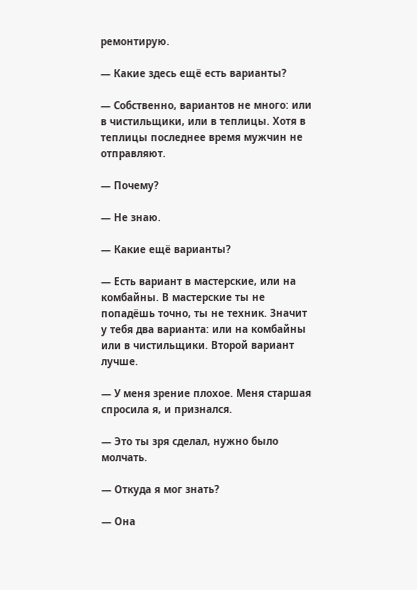ремонтирую.

— Какие здесь ещё есть варианты?

— Собственно, вариантов не много: или в чистильщики, или в теплицы. Хотя в теплицы последнее время мужчин не отправляют.

— Почему?

— Не знаю.

— Какие ещё варианты?

— Есть вариант в мастерские, или на комбайны. В мастерские ты не попадёшь точно, ты не техник. Значит у тебя два варианта: или на комбайны или в чистильщики. Второй вариант лучше.

— У меня зрение плохое. Меня старшая спросила я, и признался.

— Это ты зря сделал, нужно было молчать.

— Откуда я мог знать?

— Она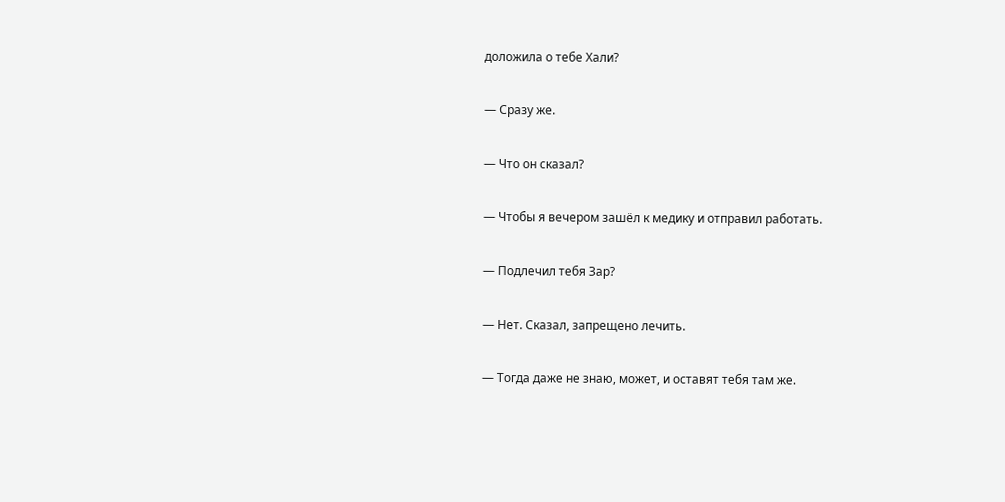доложила о тебе Хали?

— Сразу же.

— Что он сказал?

— Чтобы я вечером зашёл к медику и отправил работать.

— Подлечил тебя Зар?

— Нет. Сказал, запрещено лечить.

— Тогда даже не знаю, может, и оставят тебя там же.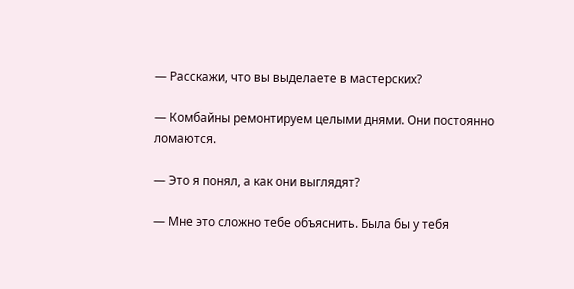— Расскажи, что вы выделаете в мастерских?

— Комбайны ремонтируем целыми днями. Они постоянно ломаются.

— Это я понял, а как они выглядят?

— Мне это сложно тебе объяснить. Была бы у тебя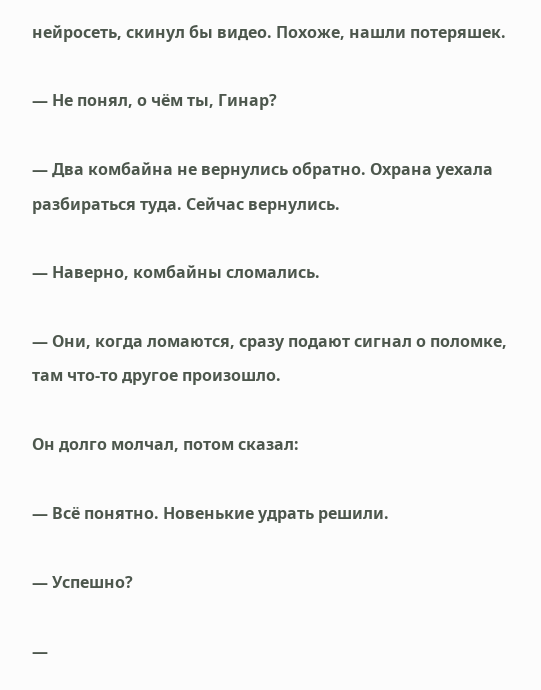нейросеть, скинул бы видео. Похоже, нашли потеряшек.

— Не понял, о чём ты, Гинар?

— Два комбайна не вернулись обратно. Охрана уехала разбираться туда. Сейчас вернулись.

— Наверно, комбайны сломались.

— Они, когда ломаются, сразу подают сигнал о поломке, там что-то другое произошло.

Он долго молчал, потом сказал:

— Всё понятно. Новенькие удрать решили.

— Успешно?

—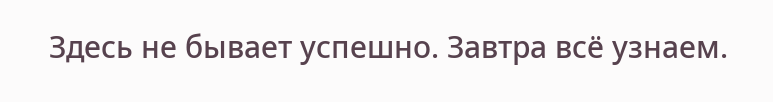Здесь не бывает успешно. Завтра всё узнаем.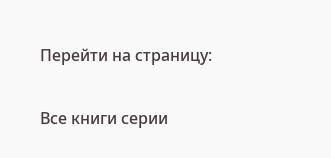Перейти на страницу:

Все книги серии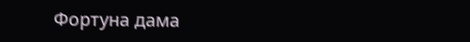Фортуна дама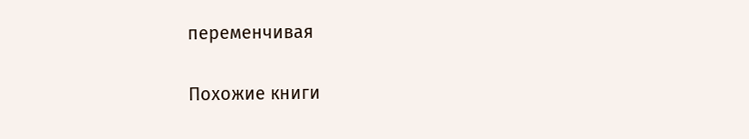переменчивая

Похожие книги